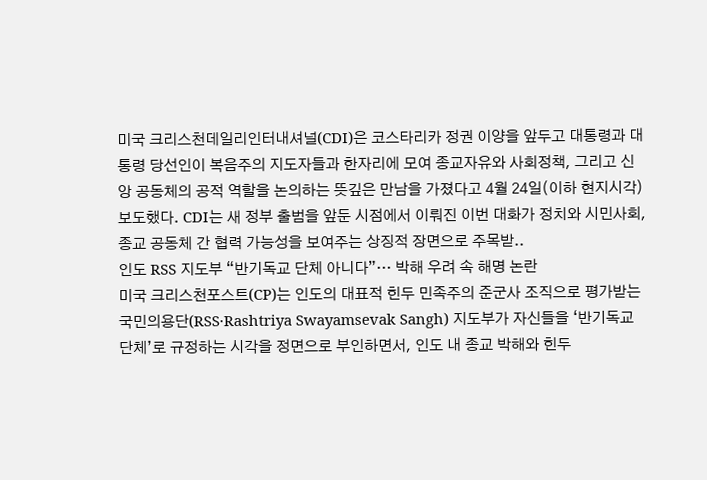미국 크리스천데일리인터내셔널(CDI)은 코스타리카 정권 이양을 앞두고 대통령과 대통령 당선인이 복음주의 지도자들과 한자리에 모여 종교자유와 사회정책, 그리고 신앙 공동체의 공적 역할을 논의하는 뜻깊은 만남을 가졌다고 4월 24일(이하 현지시각) 보도했다. CDI는 새 정부 출범을 앞둔 시점에서 이뤄진 이번 대화가 정치와 시민사회, 종교 공동체 간 협력 가능성을 보여주는 상징적 장면으로 주목받..
인도 RSS 지도부 “반기독교 단체 아니다”… 박해 우려 속 해명 논란
미국 크리스천포스트(CP)는 인도의 대표적 힌두 민족주의 준군사 조직으로 평가받는 국민의용단(RSS·Rashtriya Swayamsevak Sangh) 지도부가 자신들을 ‘반기독교 단체’로 규정하는 시각을 정면으로 부인하면서, 인도 내 종교 박해와 힌두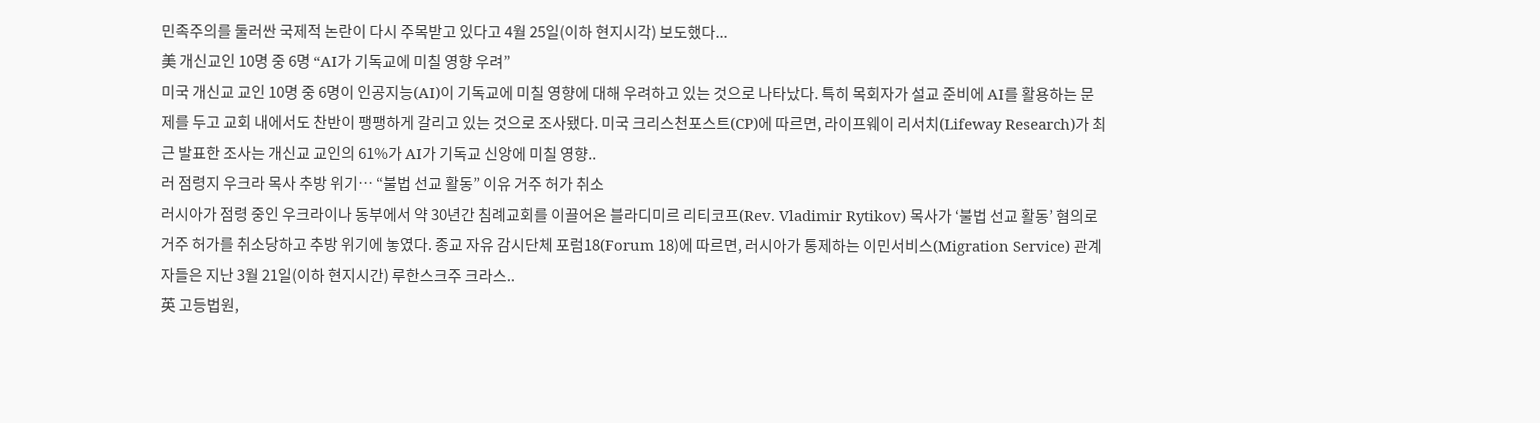민족주의를 둘러싼 국제적 논란이 다시 주목받고 있다고 4월 25일(이하 현지시각) 보도했다...
美 개신교인 10명 중 6명 “AI가 기독교에 미칠 영향 우려”
미국 개신교 교인 10명 중 6명이 인공지능(AI)이 기독교에 미칠 영향에 대해 우려하고 있는 것으로 나타났다. 특히 목회자가 설교 준비에 AI를 활용하는 문제를 두고 교회 내에서도 찬반이 팽팽하게 갈리고 있는 것으로 조사됐다. 미국 크리스천포스트(CP)에 따르면, 라이프웨이 리서치(Lifeway Research)가 최근 발표한 조사는 개신교 교인의 61%가 AI가 기독교 신앙에 미칠 영향..
러 점령지 우크라 목사 추방 위기… “불법 선교 활동” 이유 거주 허가 취소
러시아가 점령 중인 우크라이나 동부에서 약 30년간 침례교회를 이끌어온 블라디미르 리티코프(Rev. Vladimir Rytikov) 목사가 ‘불법 선교 활동’ 혐의로 거주 허가를 취소당하고 추방 위기에 놓였다. 종교 자유 감시단체 포럼18(Forum 18)에 따르면, 러시아가 통제하는 이민서비스(Migration Service) 관계자들은 지난 3월 21일(이하 현지시간) 루한스크주 크라스..
英 고등법원,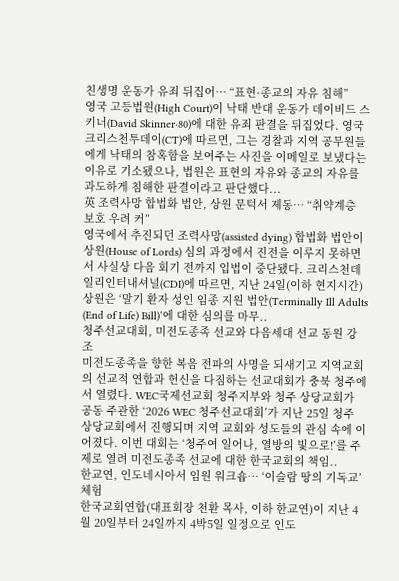친생명 운동가 유죄 뒤집어… “표현·종교의 자유 침해”
영국 고등법원(High Court)이 낙태 반대 운동가 데이비드 스키너(David Skinner·80)에 대한 유죄 판결을 뒤집었다. 영국 크리스천투데이(CT)에 따르면, 그는 경찰과 지역 공무원들에게 낙태의 참혹함을 보여주는 사진을 이메일로 보냈다는 이유로 기소됐으나, 법원은 표현의 자유와 종교의 자유를 과도하게 침해한 판결이라고 판단했다...
英 조력사망 합법화 법안, 상원 문턱서 제동… “취약계층 보호 우려 커”
영국에서 추진되던 조력사망(assisted dying) 합법화 법안이 상원(House of Lords) 심의 과정에서 진전을 이루지 못하면서 사실상 다음 회기 전까지 입법이 중단됐다. 크리스천데일리인터내셔널(CDI)에 따르면, 지난 24일(이하 현지시간) 상원은 ‘말기 환자 성인 임종 지원 법안(Terminally Ill Adults (End of Life) Bill)’에 대한 심의를 마무..
청주선교대회, 미전도종족 선교와 다음세대 선교 동원 강조
미전도종족을 향한 복음 전파의 사명을 되새기고 지역교회의 선교적 연합과 헌신을 다짐하는 선교대회가 충북 청주에서 열렸다. WEC국제선교회 청주지부와 청주 상당교회가 공동 주관한 ‘2026 WEC 청주선교대회’가 지난 25일 청주 상당교회에서 진행되며 지역 교회와 성도들의 관심 속에 이어졌다. 이번 대회는 ‘청주여 일어나, 열방의 빛으로!’를 주제로 열려 미전도종족 선교에 대한 한국교회의 책임..
한교연, 인도네시아서 임원 워크숍… ‘이슬람 땅의 기독교’ 체험
한국교회연합(대표회장 천환 목사, 이하 한교연)이 지난 4월 20일부터 24일까지 4박5일 일정으로 인도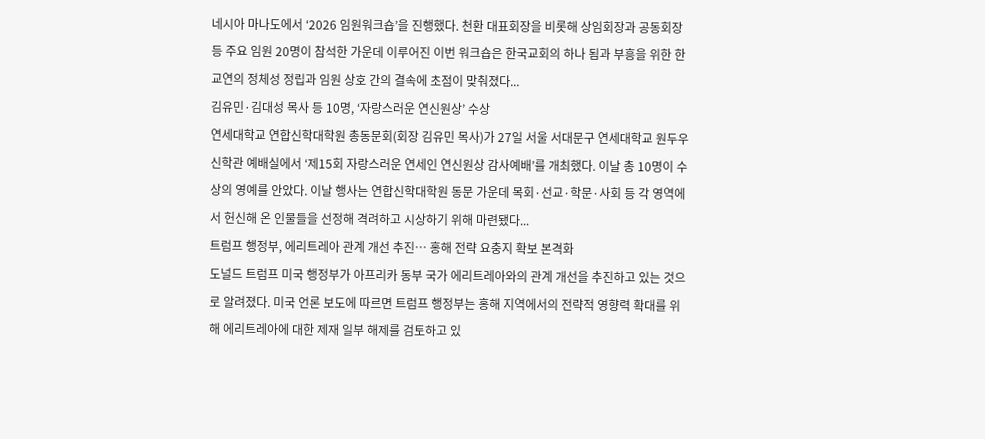네시아 마나도에서 ‘2026 임원워크숍’을 진행했다. 천환 대표회장을 비롯해 상임회장과 공동회장 등 주요 임원 20명이 참석한 가운데 이루어진 이번 워크숍은 한국교회의 하나 됨과 부흥을 위한 한교연의 정체성 정립과 임원 상호 간의 결속에 초점이 맞춰졌다...
김유민·김대성 목사 등 10명, ‘자랑스러운 연신원상’ 수상
연세대학교 연합신학대학원 총동문회(회장 김유민 목사)가 27일 서울 서대문구 연세대학교 원두우신학관 예배실에서 ‘제15회 자랑스러운 연세인 연신원상 감사예배’를 개최했다. 이날 총 10명이 수상의 영예를 안았다. 이날 행사는 연합신학대학원 동문 가운데 목회·선교·학문·사회 등 각 영역에서 헌신해 온 인물들을 선정해 격려하고 시상하기 위해 마련됐다...
트럼프 행정부, 에리트레아 관계 개선 추진… 홍해 전략 요충지 확보 본격화
도널드 트럼프 미국 행정부가 아프리카 동부 국가 에리트레아와의 관계 개선을 추진하고 있는 것으로 알려졌다. 미국 언론 보도에 따르면 트럼프 행정부는 홍해 지역에서의 전략적 영향력 확대를 위해 에리트레아에 대한 제재 일부 해제를 검토하고 있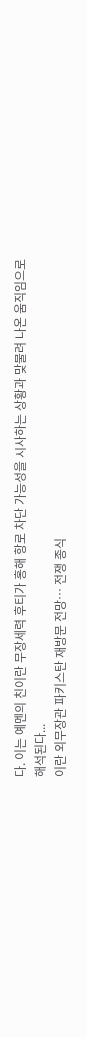다. 이는 예멘의 친이란 무장세력 후티가 홍해 항로 차단 가능성을 시사하는 상황과 맞물려 나온 움직임으로 해석된다...
이란 외무장관 파키스탄 재방문 전망… 전쟁 종식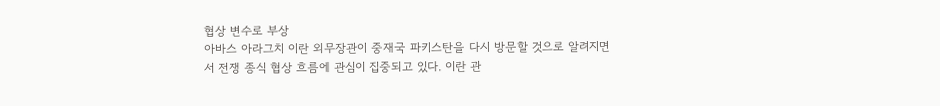협상 변수로 부상
아바스 아라그치 이란 외무장관이 중재국 파키스탄을 다시 방문할 것으로 알려지면서 전쟁 종식 협상 흐름에 관심이 집중되고 있다. 이란 관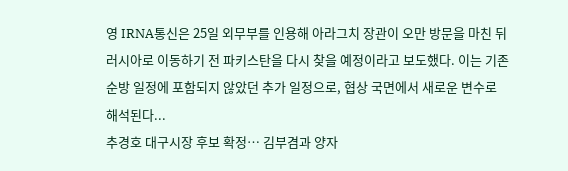영 IRNA통신은 25일 외무부를 인용해 아라그치 장관이 오만 방문을 마친 뒤 러시아로 이동하기 전 파키스탄을 다시 찾을 예정이라고 보도했다. 이는 기존 순방 일정에 포함되지 않았던 추가 일정으로, 협상 국면에서 새로운 변수로 해석된다...
추경호 대구시장 후보 확정… 김부겸과 양자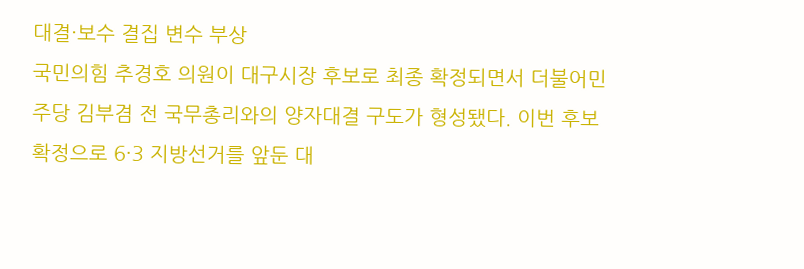대결·보수 결집 변수 부상
국민의힘 추경호 의원이 대구시장 후보로 최종 확정되면서 더불어민주당 김부겸 전 국무총리와의 양자대결 구도가 형성됐다. 이번 후보 확정으로 6·3 지방선거를 앞둔 대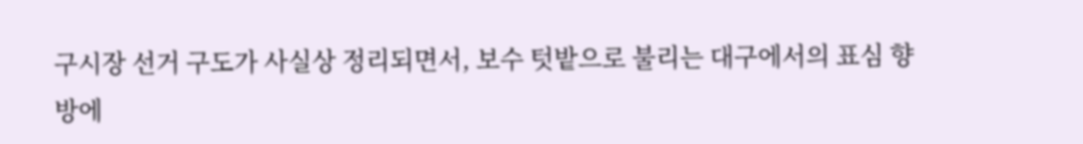구시장 선거 구도가 사실상 정리되면서, 보수 텃밭으로 불리는 대구에서의 표심 향방에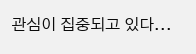관심이 집중되고 있다...